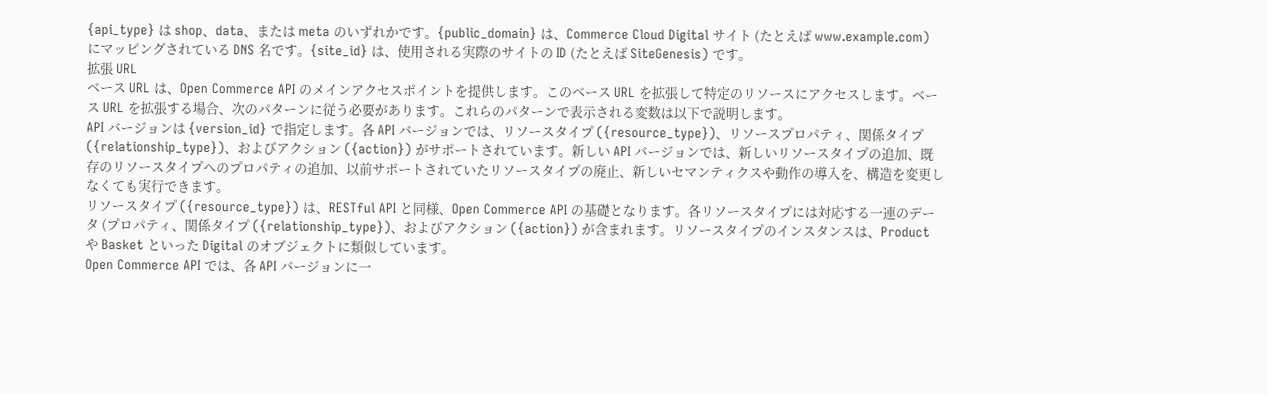{api_type} は shop、data、または meta のいずれかです。{public_domain} は、Commerce Cloud Digital サイト (たとえば www.example.com) にマッピングされている DNS 名です。{site_id} は、使用される実際のサイトの ID (たとえば SiteGenesis) です。
拡張 URL
ベース URL は、Open Commerce API のメインアクセスポイントを提供します。このベース URL を拡張して特定のリソースにアクセスします。ベース URL を拡張する場合、次のパターンに従う必要があります。これらのパターンで表示される変数は以下で説明します。
API バージョンは {version_id} で指定します。各 API バージョンでは、リソースタイプ ({resource_type})、リソースプロパティ、関係タイプ ({relationship_type})、およびアクション ({action}) がサポートされています。新しい API バージョンでは、新しいリソースタイプの追加、既存のリソースタイプへのプロパティの追加、以前サポートされていたリソースタイプの廃止、新しいセマンティクスや動作の導入を、構造を変更しなくても実行できます。
リソースタイプ ({resource_type}) は、RESTful API と同様、Open Commerce API の基礎となります。各リソースタイプには対応する一連のデータ (プロパティ、関係タイプ ({relationship_type})、およびアクション ({action}) が含まれます。リソースタイプのインスタンスは、Product や Basket といった Digital のオブジェクトに類似しています。
Open Commerce API では、各 API バージョンに一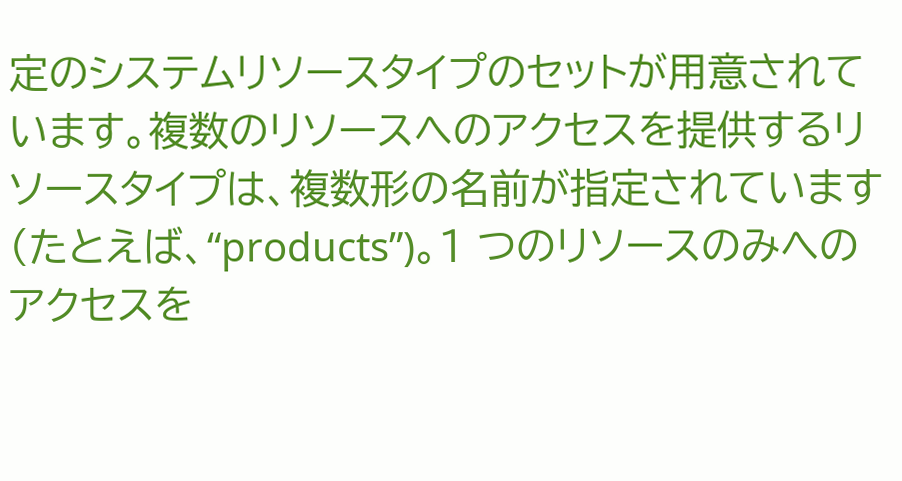定のシステムリソースタイプのセットが用意されています。複数のリソースへのアクセスを提供するリソースタイプは、複数形の名前が指定されています (たとえば、“products”)。1 つのリソースのみへのアクセスを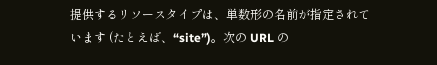提供するリソースタイプは、単数形の名前が指定されています (たとえば、“site”)。次の URL の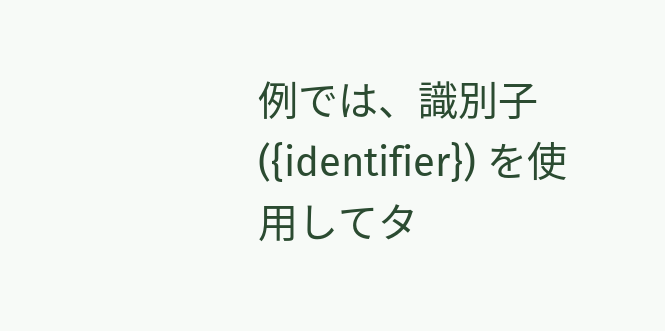例では、識別子 ({identifier}) を使用してタ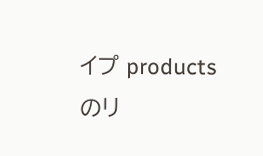イプ products のリ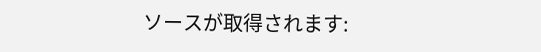ソースが取得されます: